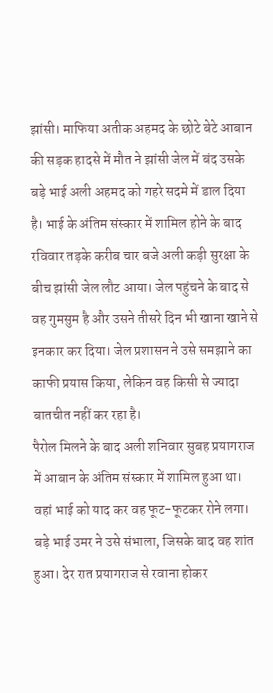झांसी। माफिया अतीक अहमद के छोटे बेटे आबान की सड़क हादसे में मौत ने झांसी जेल में बंद उसके बड़े भाई अली अहमद को गहरे सदमे में डाल दिया है। भाई के अंतिम संस्कार में शामिल होने के बाद रविवार तड़के करीब चार बजे अली कड़ी सुरक्षा के बीच झांसी जेल लौट आया। जेल पहुंचने के बाद से वह गुमसुम है और उसने तीसरे दिन भी खाना खाने से इनकार कर दिया। जेल प्रशासन ने उसे समझाने का काफी प्रयास किया, लेकिन वह किसी से ज्यादा बातचीत नहीं कर रहा है।
पैरोल मिलने के बाद अली शनिवार सुबह प्रयागराज में आबान के अंतिम संस्कार में शामिल हुआ था। वहां भाई को याद कर वह फूट-फूटकर रोने लगा। बड़े भाई उमर ने उसे संभाला, जिसके बाद वह शांत हुआ। देर रात प्रयागराज से रवाना होकर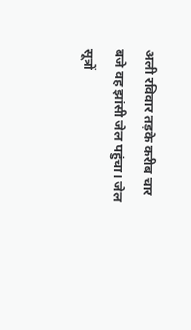अली रविवार तड़के करीब चार बजे वह झांसी जेल पहुंचा। जेल सूत्रों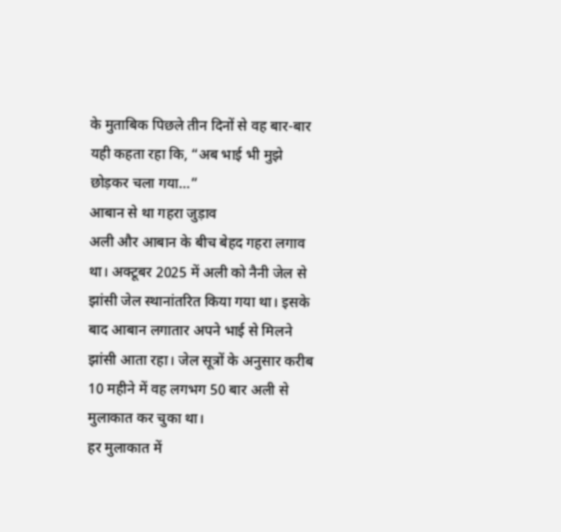के मुताबिक पिछले तीन दिनों से वह बार-बार यही कहता रहा कि, “अब भाई भी मुझे छोड़कर चला गया…”
आबान से था गहरा जुड़ाव
अली और आबान के बीच बेहद गहरा लगाव था। अक्टूबर 2025 में अली को नैनी जेल से झांसी जेल स्थानांतरित किया गया था। इसके बाद आबान लगातार अपने भाई से मिलने झांसी आता रहा। जेल सूत्रों के अनुसार करीब 10 महीने में वह लगभग 50 बार अली से मुलाकात कर चुका था।
हर मुलाकात में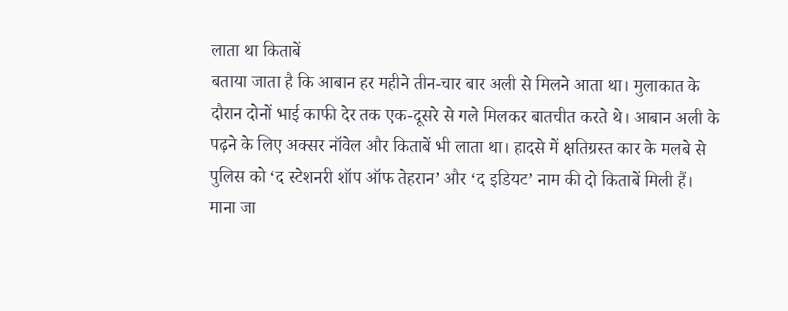लाता था किताबें
बताया जाता है कि आबान हर महीने तीन-चार बार अली से मिलने आता था। मुलाकात के दौरान दोनों भाई काफी देर तक एक-दूसरे से गले मिलकर बातचीत करते थे। आबान अली के पढ़ने के लिए अक्सर नॉवेल और किताबें भी लाता था। हादसे में क्षतिग्रस्त कार के मलबे से पुलिस को ‘द स्टेशनरी शॉप ऑफ तेहरान’ और ‘द इडियट’ नाम की दो किताबें मिली हैं। माना जा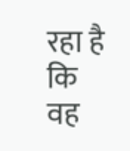रहा है कि वह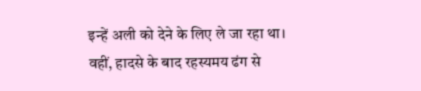इन्हें अली को देने के लिए ले जा रहा था।
वहीं, हादसे के बाद रहस्यमय ढंग से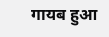गायब हुआ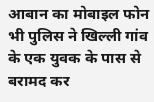आबान का मोबाइल फोन भी पुलिस ने खिल्ली गांव के एक युवक के पास से बरामद कर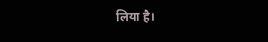लिया है।